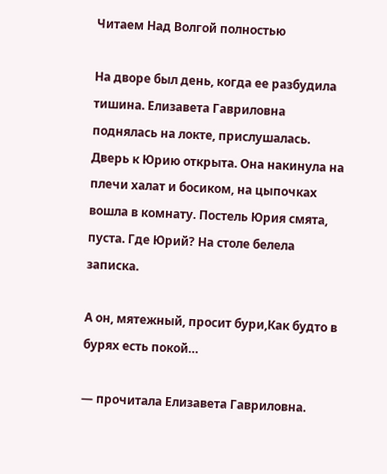Читаем Над Волгой полностью

На дворе был день, когда ее разбудила тишина. Елизавета Гавриловна поднялась на локте, прислушалась. Дверь к Юрию открыта. Она накинула на плечи халат и босиком, на цыпочках вошла в комнату. Постель Юрия смята, пуста. Где Юрий? На столе белела записка.

А он, мятежный, просит бури,Как будто в бурях есть покой…

— прочитала Елизавета Гавриловна.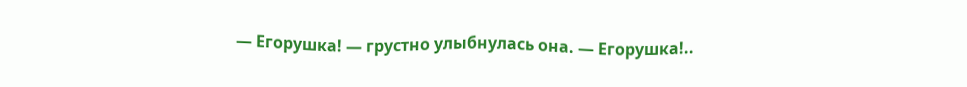— Егорушка! — грустно улыбнулась она. — Егорушка!..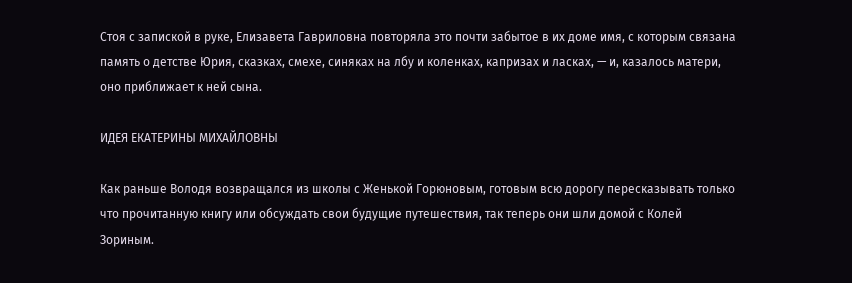Стоя с запиской в руке, Елизавета Гавриловна повторяла это почти забытое в их доме имя, с которым связана память о детстве Юрия, сказках, смехе, синяках на лбу и коленках, капризах и ласках, — и, казалось матери, оно приближает к ней сына.

ИДЕЯ ЕКАТЕРИНЫ МИХАЙЛОВНЫ

Как раньше Володя возвращался из школы с Женькой Горюновым, готовым всю дорогу пересказывать только что прочитанную книгу или обсуждать свои будущие путешествия, так теперь они шли домой с Колей Зориным.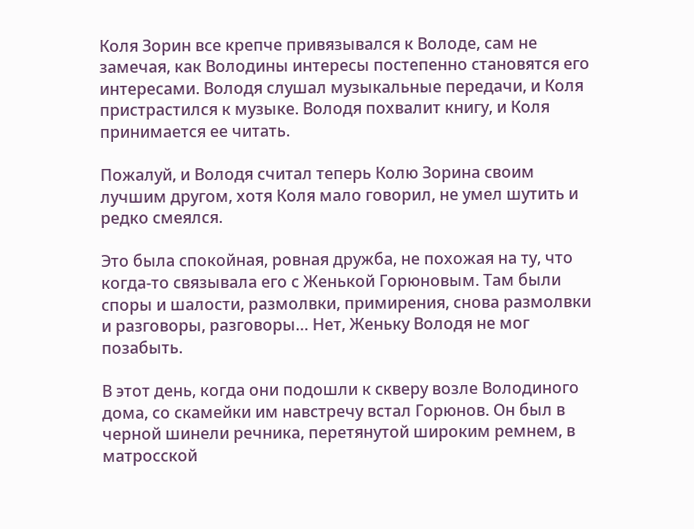Коля Зорин все крепче привязывался к Володе, сам не замечая, как Володины интересы постепенно становятся его интересами. Володя слушал музыкальные передачи, и Коля пристрастился к музыке. Володя похвалит книгу, и Коля принимается ее читать.

Пожалуй, и Володя считал теперь Колю Зорина своим лучшим другом, хотя Коля мало говорил, не умел шутить и редко смеялся.

Это была спокойная, ровная дружба, не похожая на ту, что когда-то связывала его с Женькой Горюновым. Там были споры и шалости, размолвки, примирения, снова размолвки и разговоры, разговоры… Нет, Женьку Володя не мог позабыть.

В этот день, когда они подошли к скверу возле Володиного дома, со скамейки им навстречу встал Горюнов. Он был в черной шинели речника, перетянутой широким ремнем, в матросской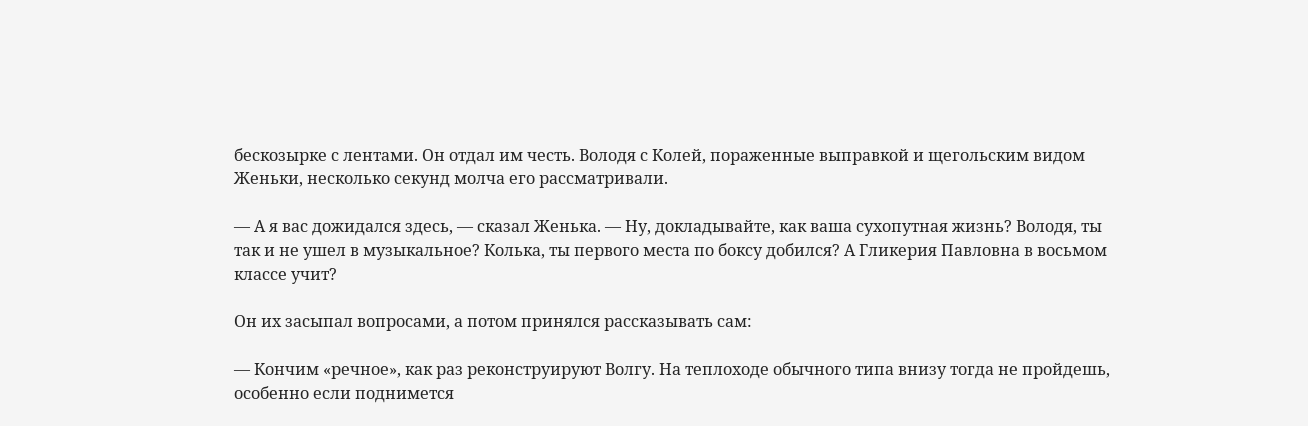бескозырке с лентами. Он отдал им честь. Володя с Колей, пораженные выправкой и щегольским видом Женьки, несколько секунд молча его рассматривали.

— А я вас дожидался здесь, — сказал Женька. — Ну, докладывайте, как ваша сухопутная жизнь? Володя, ты так и не ушел в музыкальное? Колька, ты первого места по боксу добился? А Гликерия Павловна в восьмом классе учит?

Он их засыпал вопросами, а потом принялся рассказывать сам:

— Кончим «речное», как раз реконструируют Волгу. На теплоходе обычного типа внизу тогда не пройдешь, особенно если поднимется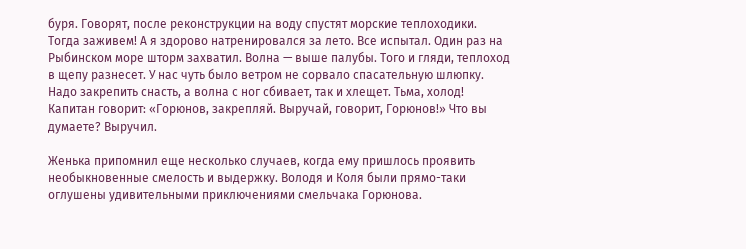буря. Говорят, после реконструкции на воду спустят морские теплоходики. Тогда заживем! А я здорово натренировался за лето. Все испытал. Один раз на Рыбинском море шторм захватил. Волна — выше палубы. Того и гляди, теплоход в щепу разнесет. У нас чуть было ветром не сорвало спасательную шлюпку. Надо закрепить снасть, а волна с ног сбивает, так и хлещет. Тьма, холод! Капитан говорит: «Горюнов, закрепляй. Выручай, говорит, Горюнов!» Что вы думаете? Выручил.

Женька припомнил еще несколько случаев, когда ему пришлось проявить необыкновенные смелость и выдержку. Володя и Коля были прямо-таки оглушены удивительными приключениями смельчака Горюнова.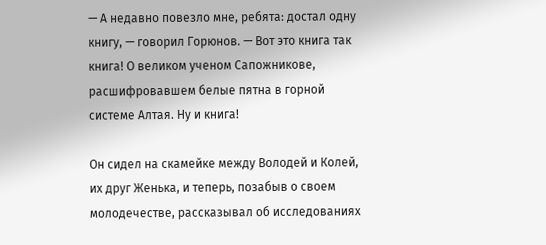— А недавно повезло мне, ребята: достал одну книгу, — говорил Горюнов. — Вот это книга так книга! О великом ученом Сапожникове, расшифровавшем белые пятна в горной системе Алтая. Ну и книга!

Он сидел на скамейке между Володей и Колей, их друг Женька, и теперь, позабыв о своем молодечестве, рассказывал об исследованиях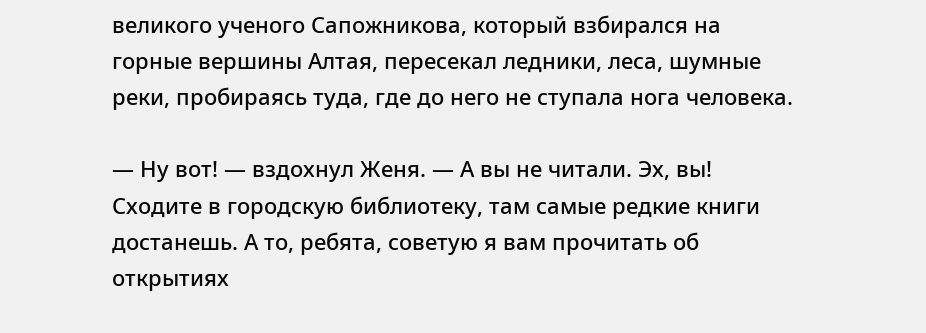великого ученого Сапожникова, который взбирался на горные вершины Алтая, пересекал ледники, леса, шумные реки, пробираясь туда, где до него не ступала нога человека.

— Ну вот! — вздохнул Женя. — А вы не читали. Эх, вы! Сходите в городскую библиотеку, там самые редкие книги достанешь. А то, ребята, советую я вам прочитать об открытиях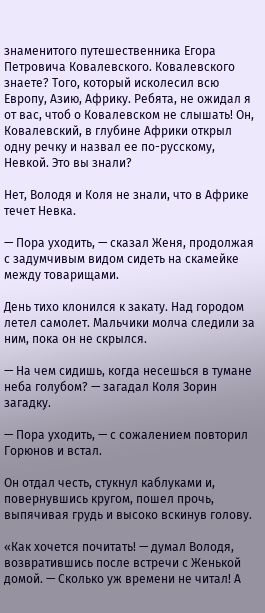знаменитого путешественника Егора Петровича Ковалевского. Ковалевского знаете? Того, который исколесил всю Европу, Азию, Африку. Ребята, не ожидал я от вас, чтоб о Ковалевском не слышать! Он, Ковалевский, в глубине Африки открыл одну речку и назвал ее по-русскому, Невкой. Это вы знали?

Нет, Володя и Коля не знали, что в Африке течет Невка.

— Пора уходить, — сказал Женя, продолжая с задумчивым видом сидеть на скамейке между товарищами.

День тихо клонился к закату. Над городом летел самолет. Мальчики молча следили за ним, пока он не скрылся.

— На чем сидишь, когда несешься в тумане неба голубом? — загадал Коля Зорин загадку.

— Пора уходить, — с сожалением повторил Горюнов и встал.

Он отдал честь, стукнул каблуками и, повернувшись кругом, пошел прочь, выпячивая грудь и высоко вскинув голову.

«Как хочется почитать! — думал Володя, возвратившись после встречи с Женькой домой. — Сколько уж времени не читал! А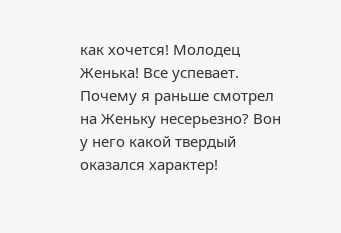как хочется! Молодец Женька! Все успевает. Почему я раньше смотрел на Женьку несерьезно? Вон у него какой твердый оказался характер!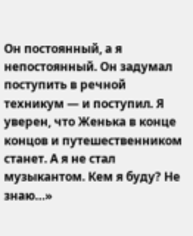Он постоянный, а я непостоянный. Он задумал поступить в речной техникум — и поступил. Я уверен, что Женька в конце концов и путешественником станет. А я не стал музыкантом. Кем я буду? Не знаю…»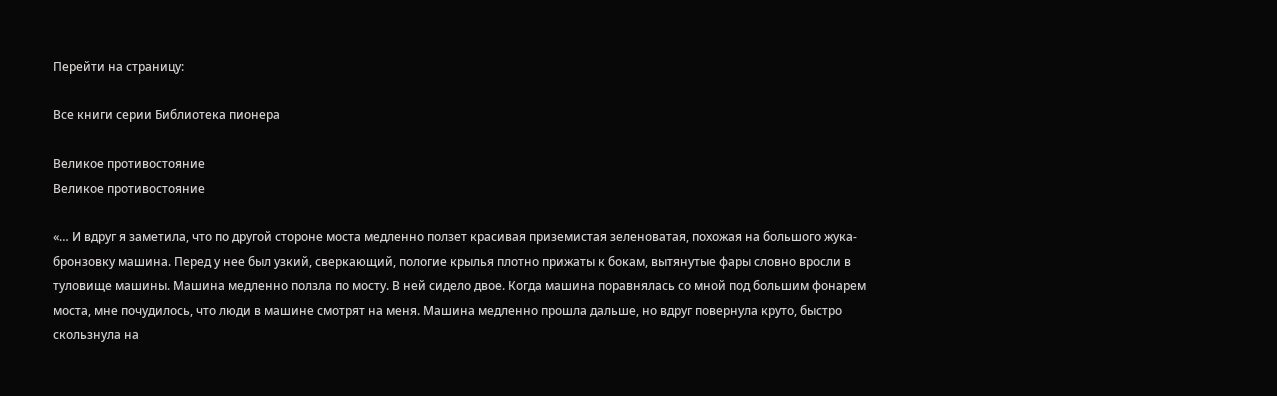Перейти на страницу:

Все книги серии Библиотека пионера

Великое противостояние
Великое противостояние

«… И вдруг я заметила, что по другой стороне моста медленно ползет красивая приземистая зеленоватая, похожая на большого жука-бронзовку машина. Перед у нее был узкий, сверкающий, пологие крылья плотно прижаты к бокам, вытянутые фары словно вросли в туловище машины. Машина медленно ползла по мосту. В ней сидело двое. Когда машина поравнялась со мной под большим фонарем моста, мне почудилось, что люди в машине смотрят на меня. Машина медленно прошла дальше, но вдруг повернула круто, быстро скользнула на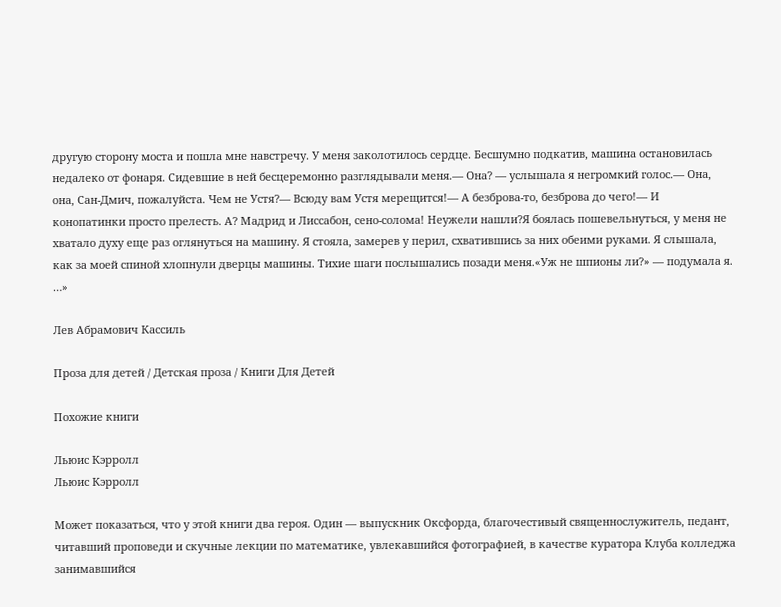другую сторону моста и пошла мне навстречу. У меня заколотилось сердце. Бесшумно подкатив, машина остановилась недалеко от фонаря. Сидевшие в ней бесцеремонно разглядывали меня.— Она? — услышала я негромкий голос.— Она, она, Сан-Дмич, пожалуйста. Чем не Устя?— Всюду вам Устя мерещится!— А безброва-то, безброва до чего!— И конопатинки просто прелесть. А? Мадрид и Лиссабон, сено-солома! Неужели нашли?Я боялась пошевельнуться, у меня не хватало духу еще раз оглянуться на машину. Я стояла, замерев у перил, схватившись за них обеими руками. Я слышала, как за моей спиной хлопнули дверцы машины. Тихие шаги послышались позади меня.«Уж не шпионы ли?» — подумала я. …»

Лев Абрамович Кассиль

Проза для детей / Детская проза / Книги Для Детей

Похожие книги

Льюис Кэрролл
Льюис Кэрролл

Может показаться, что у этой книги два героя. Один — выпускник Оксфорда, благочестивый священнослужитель, педант, читавший проповеди и скучные лекции по математике, увлекавшийся фотографией, в качестве куратора Клуба колледжа занимавшийся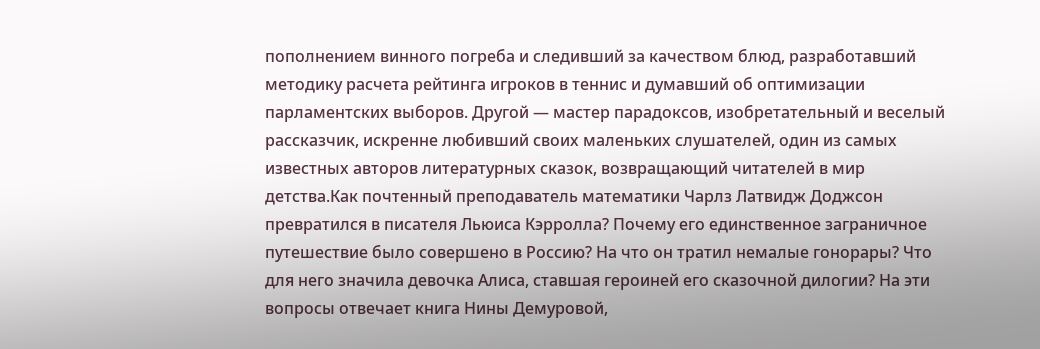пополнением винного погреба и следивший за качеством блюд, разработавший методику расчета рейтинга игроков в теннис и думавший об оптимизации парламентских выборов. Другой — мастер парадоксов, изобретательный и веселый рассказчик, искренне любивший своих маленьких слушателей, один из самых известных авторов литературных сказок, возвращающий читателей в мир детства.Как почтенный преподаватель математики Чарлз Латвидж Доджсон превратился в писателя Льюиса Кэрролла? Почему его единственное заграничное путешествие было совершено в Россию? На что он тратил немалые гонорары? Что для него значила девочка Алиса, ставшая героиней его сказочной дилогии? На эти вопросы отвечает книга Нины Демуровой,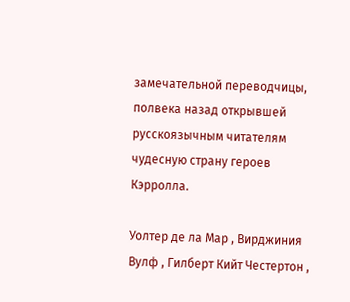замечательной переводчицы, полвека назад открывшей русскоязычным читателям чудесную страну героев Кэрролла.

Уолтер де ла Мар , Вирджиния Вулф , Гилберт Кийт Честертон ,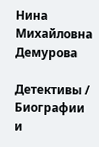Нина Михайловна Демурова

Детективы / Биографии и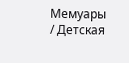Мемуары / Детская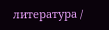литература /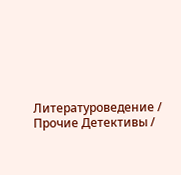Литературоведение / Прочие Детективы /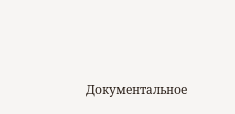Документальное